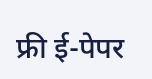फ्री ई-पेपर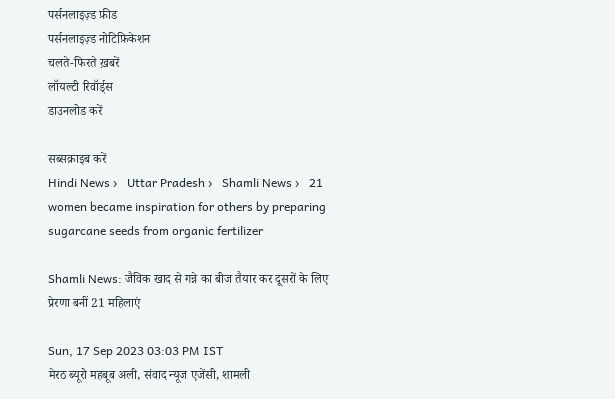पर्सनलाइज़्ड फ़ीड
पर्सनलाइज़्ड नोटिफ़िकेशन
चलते-फिरते ख़बरें
लॉयल्टी रिवॉर्ड्स
डाउनलोड करें

सब्सक्राइब करें
Hindi News ›   Uttar Pradesh ›   Shamli News ›   21 women became inspiration for others by preparing sugarcane seeds from organic fertilizer

Shamli News: जैविक खाद से गन्ने का बीज तैयार कर दूसरों के लिए प्रेरणा बनीं 21 महिलाएं

Sun, 17 Sep 2023 03:03 PM IST
मेरठ ब्यूरो महबूब अली, संवाद न्यूज एजेंसी, शामली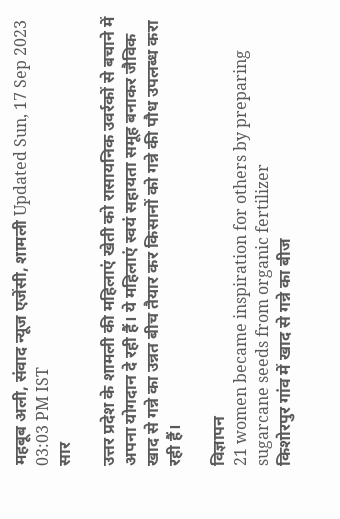महबूब अली, संवाद न्यूज एजेंसी, शामली Updated Sun, 17 Sep 2023 03:03 PM IST
सार

उत्तर प्रदेश के शामली की महिलाएं खेती को रासायनिक उवर्रकों से बचाने में अपना योगदान दे रही हैं। ये महिलाएं स्वयं सहायता समूह बनाकर जैविक खाद से गन्ने का उन्नत बीच तैयार कर किसानों को गन्ने की पौध उपलब्ध करा रही हैं।

विज्ञापन
21 women became inspiration for others by preparing sugarcane seeds from organic fertilizer
किशोरपुर गांव में खाद से गन्ने का बीज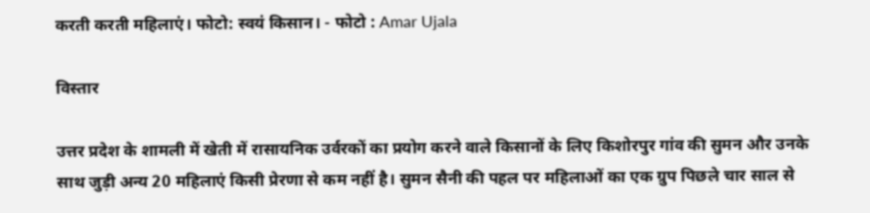करती करती महिलाएं। फोटो: स्वयं किसान। - फोटो : Amar Ujala

विस्तार

उत्तर प्रदेश के शामली में खेती में रासायनिक उर्वरकों का प्रयोग करने वाले किसानों के लिए किशोरपुर गांव की सुमन और उनके साथ जुड़ी अन्य 20 महिलाएं किसी प्रेरणा से कम नहीं है। सुमन सैनी की पहल पर महिलाओं का एक ग्रुप पिछले चार साल से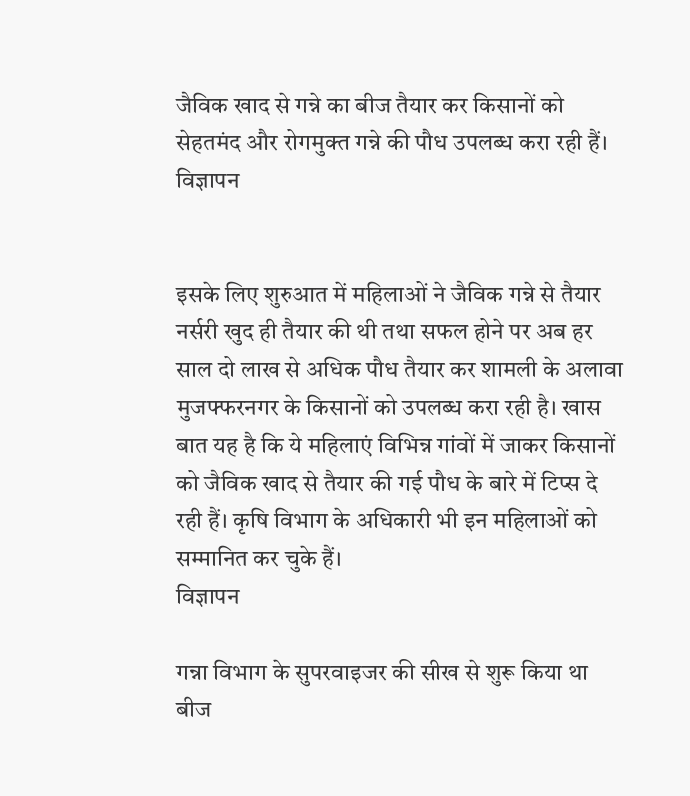जैविक खाद से गन्ने का बीज तैयार कर किसानों को सेहतमंद और रोगमुक्त गन्ने की पौध उपलब्ध करा रही हैं।
विज्ञापन


इसके लिए शुरुआत में महिलाओं ने जैविक गन्ने से तैयार नर्सरी खुद ही तैयार की थी तथा सफल होने पर अब हर साल दो लाख से अधिक पौध तैयार कर शामली के अलावा मुजफ्फरनगर के किसानों को उपलब्ध करा रही है। खास बात यह है कि ये महिलाएं विभिन्न गांवों में जाकर किसानों को जैविक खाद से तैयार की गई पौध के बारे में टिप्स दे रही हैं। कृषि विभाग के अधिकारी भी इन महिलाओं को सम्मानित कर चुके हैं।
विज्ञापन

गन्ना विभाग के सुपरवाइजर की सीख से शुरू किया था बीज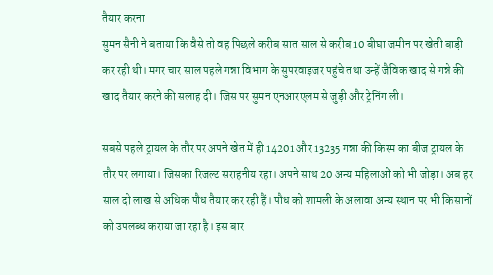तैयार करना
सुमन सैनी ने बताया कि वैसे तो वह पिछले करीब सात साल से करीब 10 बीघा जमीन पर खेती बाड़ी कर रही थी। मगर चार साल पहले गन्ना विभाग के सुपरवाइजर पहुंचे तथा उन्हें जैविक खाद से गन्ने की खाद तैयार करने की सलाह दी। जिस पर सुमन एनआरएलम से जुड़ी और ट्रेनिंग ली।

सबसे पहले ट्रायल के तौर पर अपने खेत में ही 14201 और 13235 गन्ना की किस्म का बीज ट्रायल के तौर पर लगाया। जिसका रिजल्ट सराहनीय रहा। अपने साथ 20 अन्य महिलाओं को भी जोड़ा। अब हर साल दो लाख से अधिक पौध तैयार कर रही हैं। पौध को शामली के अलावा अन्य स्थान पर भी किसानों को उपलब्ध कराया जा रहा है। इस बार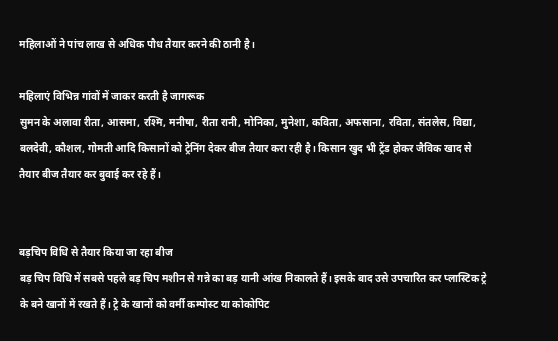महिलाओं ने पांच लाख से अधिक पौध तैयार करने की ठानी है।

महिलाएं विभिन्न गांवों में जाकर करती है जागरूक
सुमन के अलावा रीता, आसमा, रश्मि, मनीषा, रीता रानी, मोनिका, मुनेशा, कविता, अफसाना, रविता, संतलेस, विद्या, बलदेवी, कौशल, गोमती आदि किसानों को ट्रेनिंग देकर बीज तैयार करा रही है। किसान खुद भी ट्रेंड होकर जैविक खाद से तैयार बीज तैयार कर बुवाई कर रहे हैं।


बड़चिप विधि से तैयार किया जा रहा बीज
बड़ चिप विधि में सबसे पहले बड़ चिप मशीन से गन्ने का बड़ यानी आंख निकालते हैं। इसके बाद उसे उपचारित कर प्लास्टिक ट्रे के बने खानों में रखते हैं। ट्रे के खानों को वर्मी कम्पोस्ट या कोकोपिट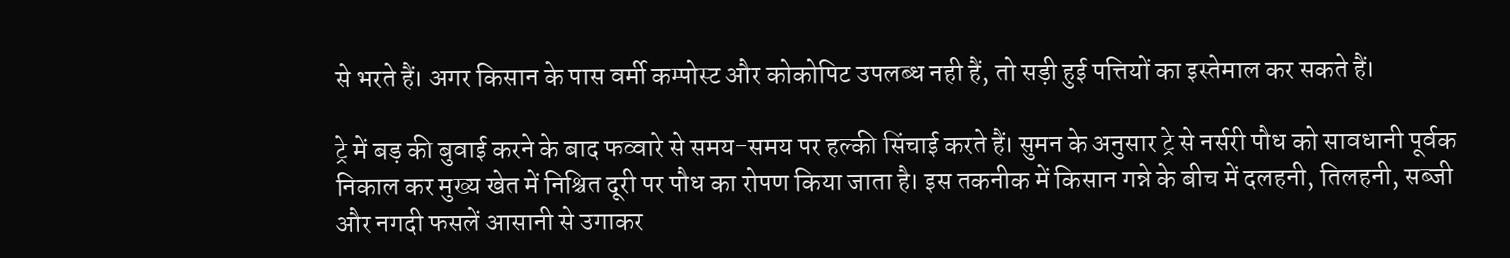से भरते हैं। अगर किसान के पास वर्मी कम्पोस्ट और कोकोपिट उपलब्ध नही हैं, तो सड़ी हुई पत्तियों का इस्तेमाल कर सकते हैं।

ट्रे में बड़ की बुवाई करने के बाद फव्वारे से समय-समय पर हल्की सिंचाई करते हैं। सुमन के अनुसार ट्रे से नर्सरी पौध को सावधानी पूर्वक निकाल कर मुख्य खेत में निश्चित दूरी पर पौध का रोपण किया जाता है। इस तकनीक में किसान गन्ने के बीच में दलहनी, तिलहनी, सब्जी और नगदी फसलें आसानी से उगाकर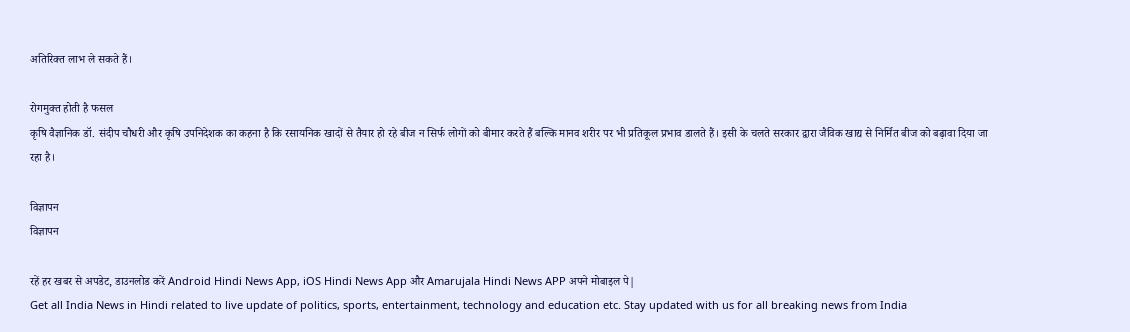अतिरिक्त लाभ ले सकते हैं।

रोगमुक्त होती है फसल
कृषि वैज्ञानिक डॉ. संदीप चौधरी और कृषि उपनिदेशक का कहना है कि रसायनिक खादों से तैयार हो रहे बीज न सिर्फ लोगों को बीमार करते हैं बल्कि मानव शरीर पर भी प्रतिकूल प्रभाव डालते हैं। इसी के चलते सरकार द्वारा जैविक खाद्य से निर्मित बीज को बढ़ावा दिया जा रहा है।

विज्ञापन
विज्ञापन

रहें हर खबर से अपडेट, डाउनलोड करें Android Hindi News App, iOS Hindi News App और Amarujala Hindi News APP अपने मोबाइल पे|
Get all India News in Hindi related to live update of politics, sports, entertainment, technology and education etc. Stay updated with us for all breaking news from India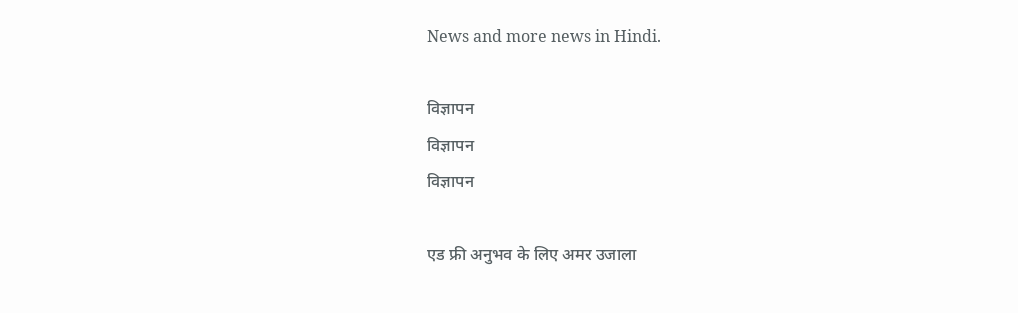News and more news in Hindi.

विज्ञापन
विज्ञापन
विज्ञापन

एड फ्री अनुभव के लिए अमर उजाला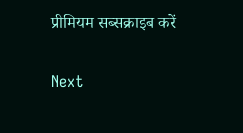प्रीमियम सब्सक्राइब करें

Next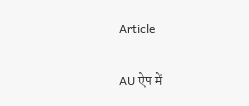Article

AU ऐप में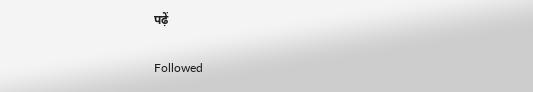पढ़ें

Followed